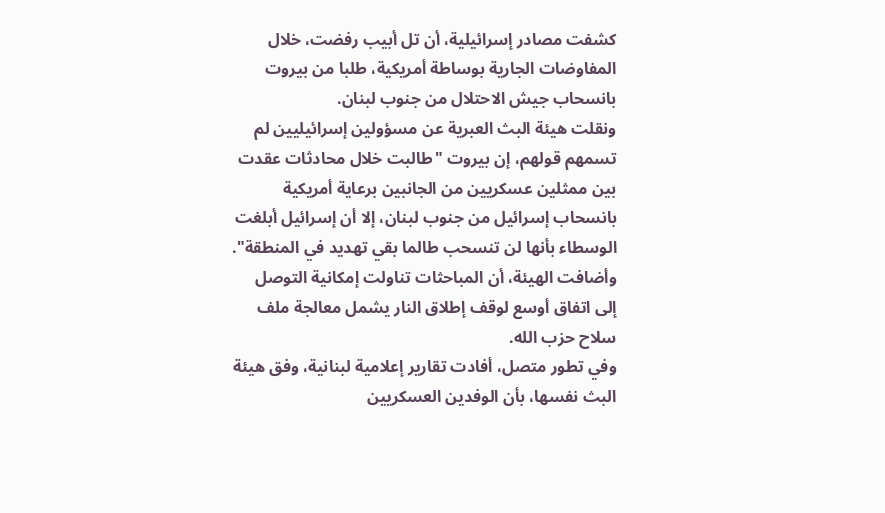كشفت مصادر إسرائيلية، أن تل أبيب رفضت، خلال المفاوضات الجارية بوساطة أمريكية، طلبا من بيروت بانسحاب جيش الاحتلال من جنوب لبنان.
ونقلت هيئة البث العبرية عن مسؤولين إسرائيليين لم تسمهم قولهم، إن بيروت "طالبت خلال محادثات عقدت بين ممثلين عسكريين من الجانبين برعاية أمريكية بانسحاب إسرائيل من جنوب لبنان، إلا أن إسرائيل أبلغت الوسطاء بأنها لن تنسحب طالما بقي تهديد في المنطقة".
وأضافت الهيئة، أن المباحثات تناولت إمكانية التوصل إلى اتفاق أوسع لوقف إطلاق النار يشمل معالجة ملف سلاح حزب الله.
وفي تطور متصل، أفادت تقارير إعلامية لبنانية، وفق هيئة البث نفسها، بأن الوفدين العسكريين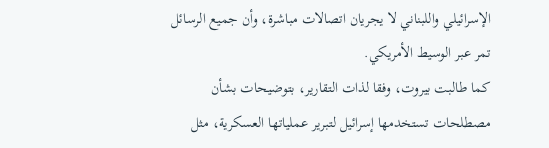الإسرائيلي واللبناني لا يجريان اتصالات مباشرة، وأن جميع الرسائل تمر عبر الوسيط الأمريكي.
كما طالبت بيروت، وفقا لذات التقارير، بتوضيحات بشأن مصطلحات تستخدمها إسرائيل لتبرير عملياتها العسكرية، مثل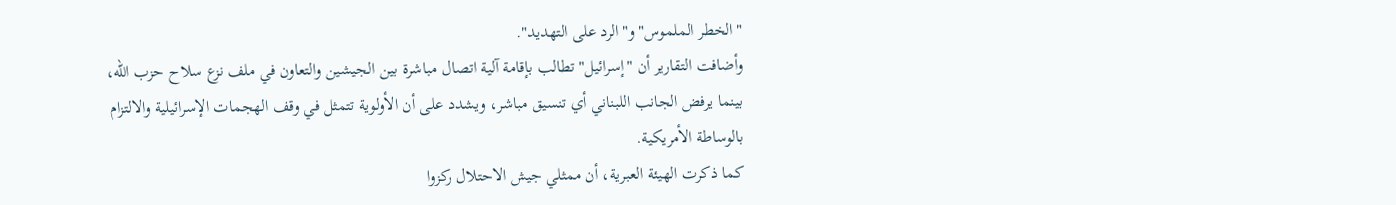"الخطر الملموس" و"الرد على التهديد".
وأضافت التقارير أن "إسرائيل" تطالب بإقامة آلية اتصال مباشرة بين الجيشين والتعاون في ملف نزع سلاح حزب الله، بينما يرفض الجانب اللبناني أي تنسيق مباشر، ويشدد على أن الأولوية تتمثل في وقف الهجمات الإسرائيلية والالتزام بالوساطة الأمريكية.
كما ذكرت الهيئة العبرية، أن ممثلي جيش الاحتلال ركزوا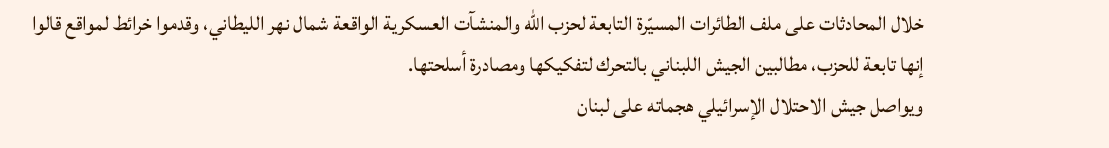خلال المحادثات على ملف الطائرات المسيّرة التابعة لحزب الله والمنشآت العسكرية الواقعة شمال نهر الليطاني، وقدموا خرائط لمواقع قالوا إنها تابعة للحزب، مطالبين الجيش اللبناني بالتحرك لتفكيكها ومصادرة أسلحتها.
ويواصل جيش الاحتلال الإسرائيلي هجماته على لبنان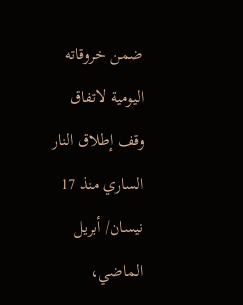ضمن خروقاته اليومية لاتفاق وقف إطلاق النار الساري منذ 17 نيسان/ أبريل الماضي،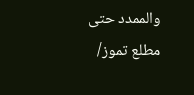والممدد حتى مطلع تموز/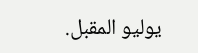يوليو المقبل.